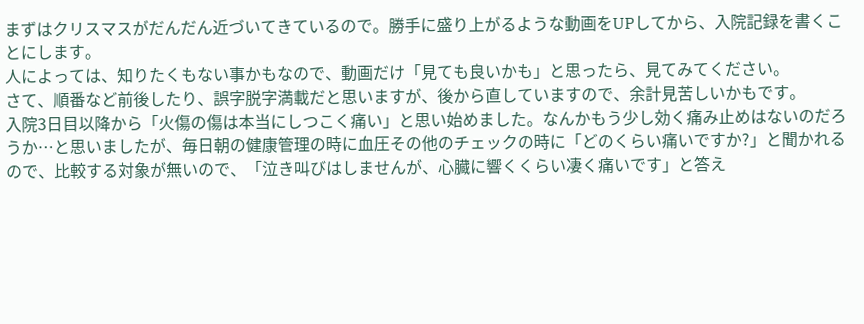まずはクリスマスがだんだん近づいてきているので。勝手に盛り上がるような動画をUPしてから、入院記録を書くことにします。
人によっては、知りたくもない事かもなので、動画だけ「見ても良いかも」と思ったら、見てみてください。
さて、順番など前後したり、誤字脱字満載だと思いますが、後から直していますので、余計見苦しいかもです。
入院3日目以降から「火傷の傷は本当にしつこく痛い」と思い始めました。なんかもう少し効く痛み止めはないのだろうか…と思いましたが、毎日朝の健康管理の時に血圧その他のチェックの時に「どのくらい痛いですか?」と聞かれるので、比較する対象が無いので、「泣き叫びはしませんが、心臓に響くくらい凄く痛いです」と答え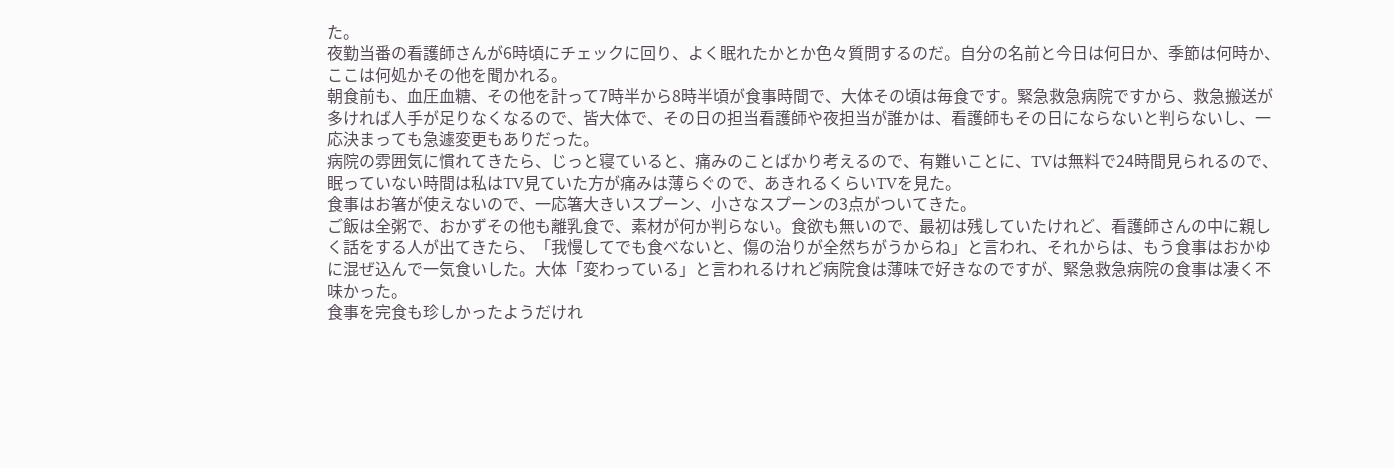た。
夜勤当番の看護師さんが6時頃にチェックに回り、よく眠れたかとか色々質問するのだ。自分の名前と今日は何日か、季節は何時か、ここは何処かその他を聞かれる。
朝食前も、血圧血糖、その他を計って7時半から8時半頃が食事時間で、大体その頃は毎食です。緊急救急病院ですから、救急搬送が多ければ人手が足りなくなるので、皆大体で、その日の担当看護師や夜担当が誰かは、看護師もその日にならないと判らないし、一応決まっても急遽変更もありだった。
病院の雰囲気に慣れてきたら、じっと寝ていると、痛みのことばかり考えるので、有難いことに、TVは無料で24時間見られるので、眠っていない時間は私はTV見ていた方が痛みは薄らぐので、あきれるくらいTVを見た。
食事はお箸が使えないので、一応箸大きいスプーン、小さなスプーンの3点がついてきた。
ご飯は全粥で、おかずその他も離乳食で、素材が何か判らない。食欲も無いので、最初は残していたけれど、看護師さんの中に親しく話をする人が出てきたら、「我慢してでも食べないと、傷の治りが全然ちがうからね」と言われ、それからは、もう食事はおかゆに混ぜ込んで一気食いした。大体「変わっている」と言われるけれど病院食は薄味で好きなのですが、緊急救急病院の食事は凄く不味かった。
食事を完食も珍しかったようだけれ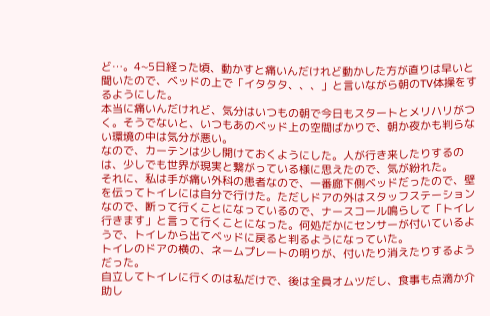ど…。4~5日経った頃、動かすと痛いんだけれど動かした方が直りは早いと聞いたので、ベッドの上で「イタタタ、、、」と言いながら朝のTV体操をするようにした。
本当に痛いんだけれど、気分はいつもの朝で今日もスタートとメリハリがつく。そうでないと、いつもあのベッド上の空間ばかりで、朝か夜かも判らない環境の中は気分が悪い。
なので、カーテンは少し開けておくようにした。人が行き来したりするのは、少しでも世界が現実と繋がっている様に思えたので、気が紛れた。
それに、私は手が痛い外科の患者なので、一番廊下側ベッドだったので、壁を伝ってトイレには自分で行けた。ただしドアの外はスタッフステーションなので、断って行くことになっているので、ナースコール鳴らして「トイレ行きます」と言って行くことになった。何処だかにセンサーが付いているようで、トイレから出てベッドに戻ると判るようになっていた。
トイレのドアの横の、ネームプレートの明りが、付いたり消えたりするようだった。
自立してトイレに行くのは私だけで、後は全員オムツだし、食事も点滴か介助し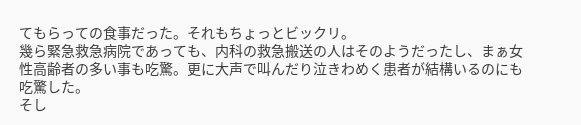てもらっての食事だった。それもちょっとビックリ。
幾ら緊急救急病院であっても、内科の救急搬送の人はそのようだったし、まぁ女性高齢者の多い事も吃驚。更に大声で叫んだり泣きわめく患者が結構いるのにも吃驚した。
そし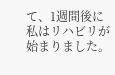て、1週間後に私はリハビリが始まりました。